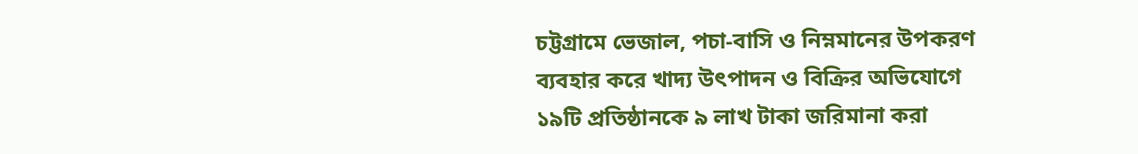চট্টগ্রামে ভেজাল, পচা-বাসি ও নিম্নমানের উপকরণ ব্যবহার করে খাদ্য উৎপাদন ও বিক্রির অভিযোগে ১৯টি প্রতিষ্ঠানকে ৯ লাখ টাকা জরিমানা করা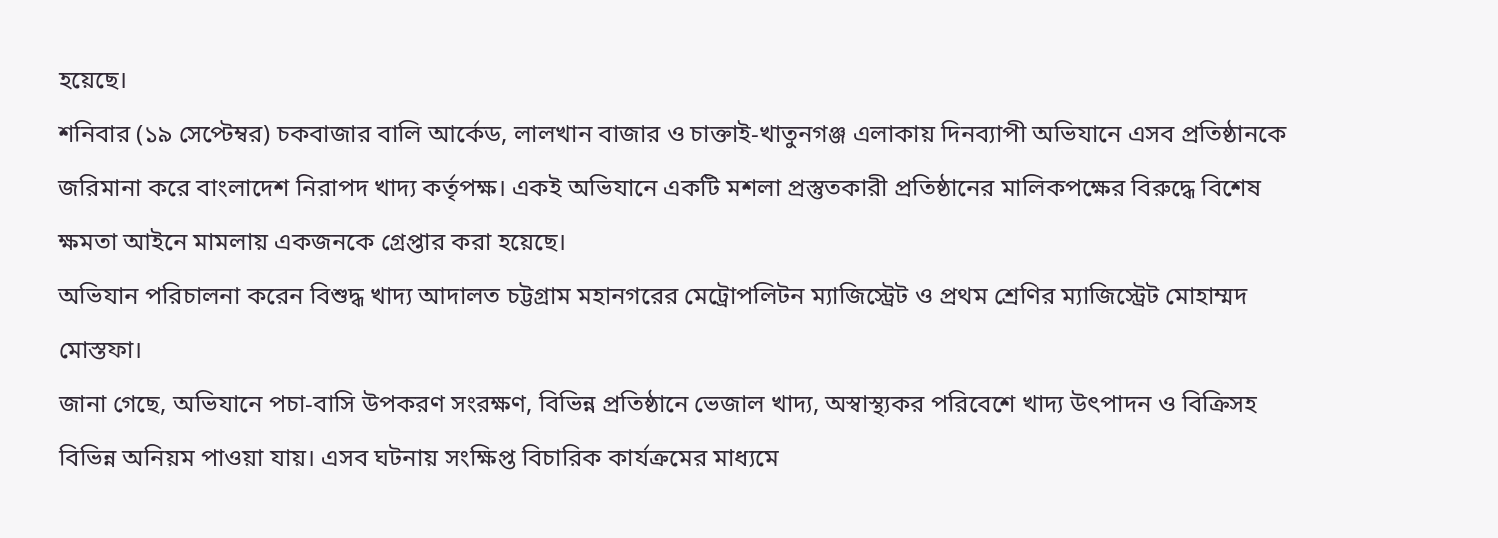হয়েছে।
শনিবার (১৯ সেপ্টেম্বর) চকবাজার বালি আর্কেড, লালখান বাজার ও চাক্তাই-খাতুনগঞ্জ এলাকায় দিনব্যাপী অভিযানে এসব প্রতিষ্ঠানকে জরিমানা করে বাংলাদেশ নিরাপদ খাদ্য কর্তৃপক্ষ। একই অভিযানে একটি মশলা প্রস্তুতকারী প্রতিষ্ঠানের মালিকপক্ষের বিরুদ্ধে বিশেষ ক্ষমতা আইনে মামলায় একজনকে গ্রেপ্তার করা হয়েছে।
অভিযান পরিচালনা করেন বিশুদ্ধ খাদ্য আদালত চট্টগ্রাম মহানগরের মেট্রোপলিটন ম্যাজিস্ট্রেট ও প্রথম শ্রেণির ম্যাজিস্ট্রেট মোহাম্মদ মোস্তফা।
জানা গেছে, অভিযানে পচা-বাসি উপকরণ সংরক্ষণ, বিভিন্ন প্রতিষ্ঠানে ভেজাল খাদ্য, অস্বাস্থ্যকর পরিবেশে খাদ্য উৎপাদন ও বিক্রিসহ বিভিন্ন অনিয়ম পাওয়া যায়। এসব ঘটনায় সংক্ষিপ্ত বিচারিক কার্যক্রমের মাধ্যমে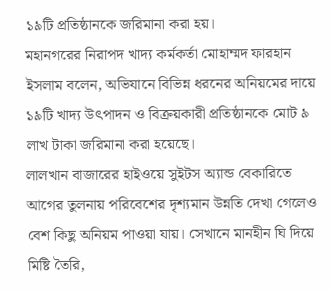১৯টি প্রতিষ্ঠানকে জরিমানা করা হয়।
মহানগরের নিরাপদ খাদ্য কর্মকর্তা মোহাম্মদ ফারহান ইসলাম বলেন, অভিযানে বিভিন্ন ধরনের অনিয়মের দায়ে ১৯টি খাদ্য উৎপাদন ও বিক্রয়কারী প্রতিষ্ঠানকে মোট ৯ লাখ টাকা জরিমানা করা হয়েছে।
লালখান বাজারের হাইওয়ে সুইটস অ্যান্ড বেকারিতে আগের তুলনায় পরিবেশের দৃশ্যমান উন্নতি দেখা গেলেও বেশ কিছু অনিয়ম পাওয়া যায়। সেখানে মানহীন ঘি দিয়ে মিষ্টি তৈরি,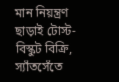মান নিয়ন্ত্রণ ছাড়াই টোস্ট-বিস্কুট বিক্রি, স্যাঁতসেঁতে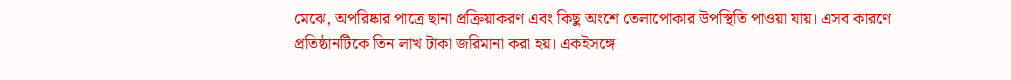মেঝে, অপরিষ্কার পাত্রে ছানা প্রক্রিয়াকরণ এবং কিছু অংশে তেলাপোকার উপস্থিতি পাওয়া যায়। এসব কারণে প্রতিষ্ঠানটিকে তিন লাখ টাকা জরিমানা করা হয়। একইসঙ্গে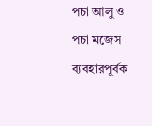পচা আলু ও পচা মজেস ব্যবহারপূর্বক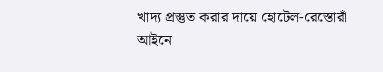খাদ্য প্রস্তুত করার দায়ে হোটেল-রেস্তোরাঁ আইনে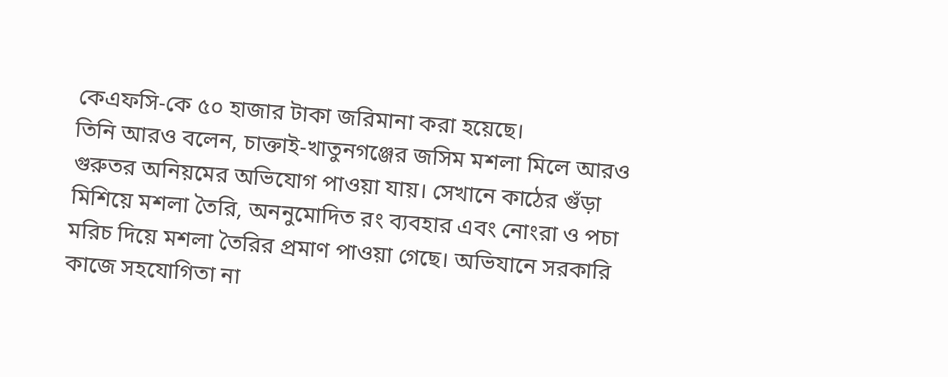কেএফসি-কে ৫০ হাজার টাকা জরিমানা করা হয়েছে।
তিনি আরও বলেন, চাক্তাই-খাতুনগঞ্জের জসিম মশলা মিলে আরও গুরুতর অনিয়মের অভিযোগ পাওয়া যায়। সেখানে কাঠের গুঁড়া মিশিয়ে মশলা তৈরি, অননুমোদিত রং ব্যবহার এবং নোংরা ও পচা মরিচ দিয়ে মশলা তৈরির প্রমাণ পাওয়া গেছে। অভিযানে সরকারি কাজে সহযোগিতা না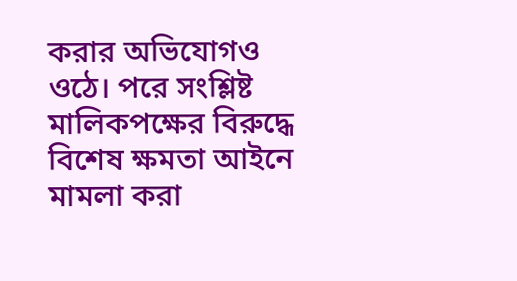করার অভিযোগও ওঠে। পরে সংশ্লিষ্ট মালিকপক্ষের বিরুদ্ধে বিশেষ ক্ষমতা আইনে মামলা করা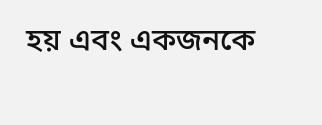হয় এবং একজনকে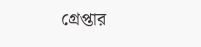গ্রেপ্তার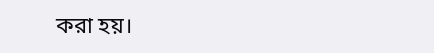করা হয়।